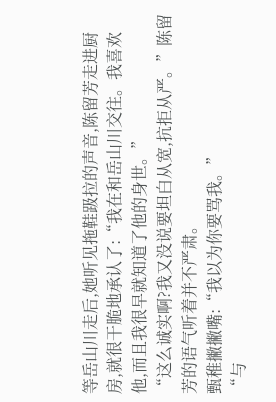等岳山川走后,她听见拖鞋趿拉的声音,陈留芳走进厨房,就很干脆地承认了:“我在和岳山川交往。我喜欢他,而且我很早就知道了他的身世。”
“这么诚实啊?我又没说要坦白从宽,抗拒从严。”陈留芳的语气听着并不严肃。
甄稚撇撇嘴:“我以为你要骂我。”
“与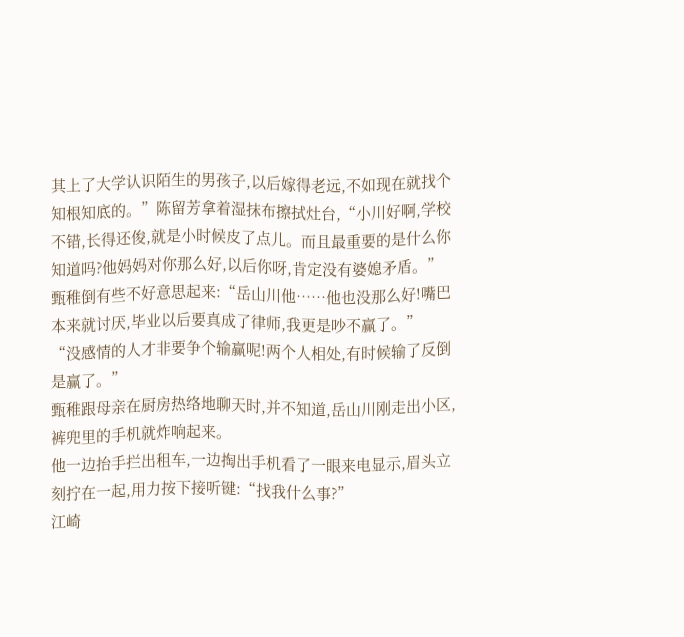其上了大学认识陌生的男孩子,以后嫁得老远,不如现在就找个知根知底的。”陈留芳拿着湿抹布擦拭灶台,“小川好啊,学校不错,长得还俊,就是小时候皮了点儿。而且最重要的是什么你知道吗?他妈妈对你那么好,以后你呀,肯定没有婆媳矛盾。”
甄稚倒有些不好意思起来:“岳山川他……他也没那么好!嘴巴本来就讨厌,毕业以后要真成了律师,我更是吵不赢了。”
“没感情的人才非要争个输赢呢!两个人相处,有时候输了反倒是赢了。”
甄稚跟母亲在厨房热络地聊天时,并不知道,岳山川刚走出小区,裤兜里的手机就炸响起来。
他一边抬手拦出租车,一边掏出手机看了一眼来电显示,眉头立刻拧在一起,用力按下接听键:“找我什么事?”
江崎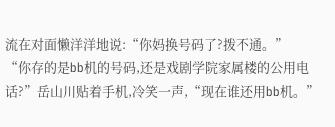流在对面懒洋洋地说:“你妈换号码了?拨不通。”
“你存的是bb机的号码,还是戏剧学院家属楼的公用电话?”岳山川贴着手机,冷笑一声,“现在谁还用bb机。”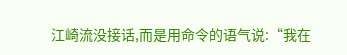江崎流没接话,而是用命令的语气说:“我在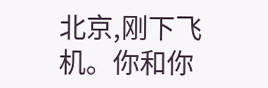北京,刚下飞机。你和你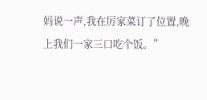妈说一声,我在厉家菜订了位置,晚上我们一家三口吃个饭。”